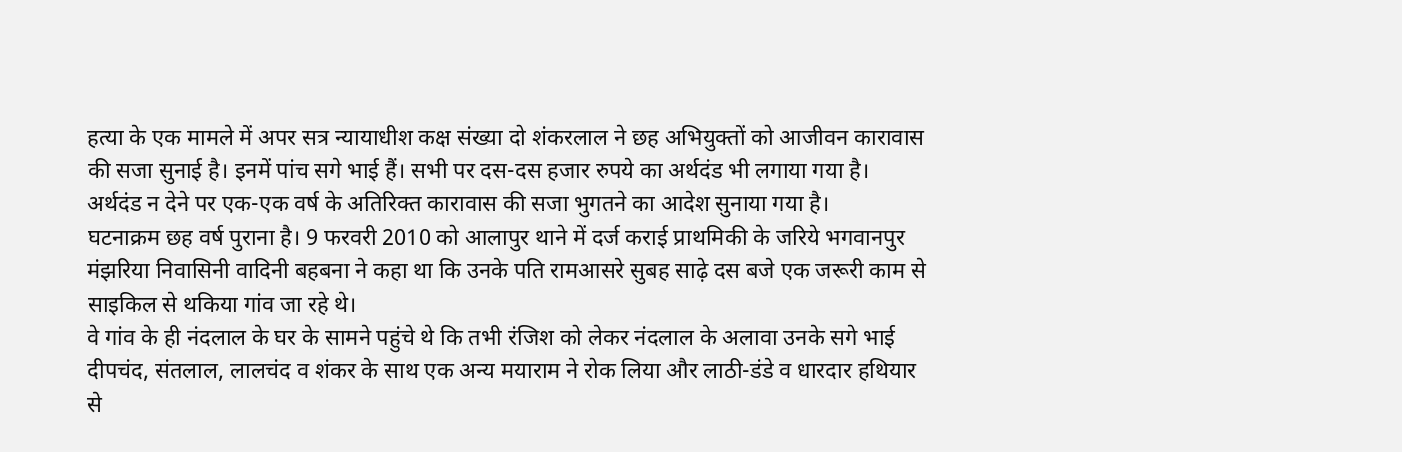हत्या के एक मामले में अपर सत्र न्यायाधीश कक्ष संख्या दो शंकरलाल ने छह अभियुक्तों को आजीवन कारावास की सजा सुनाई है। इनमें पांच सगे भाई हैं। सभी पर दस-दस हजार रुपये का अर्थदंड भी लगाया गया है। अर्थदंड न देने पर एक-एक वर्ष के अतिरिक्त कारावास की सजा भुगतने का आदेश सुनाया गया है।
घटनाक्रम छह वर्ष पुराना है। 9 फरवरी 2010 को आलापुर थाने में दर्ज कराई प्राथमिकी के जरिये भगवानपुर मंझरिया निवासिनी वादिनी बहबना ने कहा था कि उनके पति रामआसरे सुबह साढ़े दस बजे एक जरूरी काम से साइकिल से थकिया गांव जा रहे थे।
वे गांव के ही नंदलाल के घर के सामने पहुंचे थे कि तभी रंजिश को लेकर नंदलाल के अलावा उनके सगे भाई दीपचंद, संतलाल, लालचंद व शंकर के साथ एक अन्य मयाराम ने रोक लिया और लाठी-डंडे व धारदार हथियार से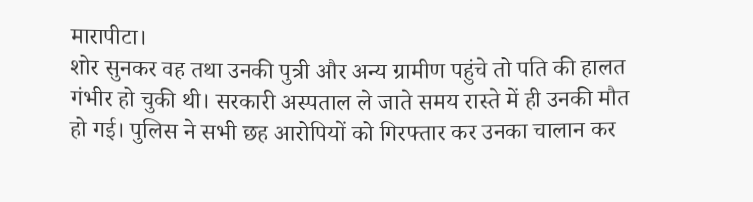मारापीटा।
शोर सुनकर वह तथा उनकी पुत्री और अन्य ग्रामीण पहुंचे तो पति की हालत गंभीर हो चुकी थी। सरकारी अस्पताल ले जाते समय रास्ते में ही उनकी मौत हो गई। पुलिस ने सभी छह आरोपियों को गिरफ्तार कर उनका चालान कर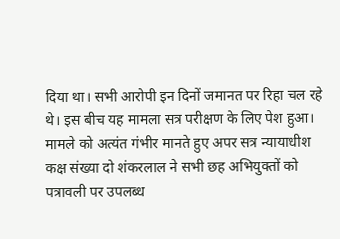दिया था। सभी आरोपी इन दिनों जमानत पर रिहा चल रहे थे। इस बीच यह मामला सत्र परीक्षण के लिए पेश हुआ।
मामले को अत्यंत गंभीर मानते हुए अपर सत्र न्यायाधीश कक्ष संख्या दो शंकरलाल ने सभी छह अभियुक्तों को पत्रावली पर उपलब्ध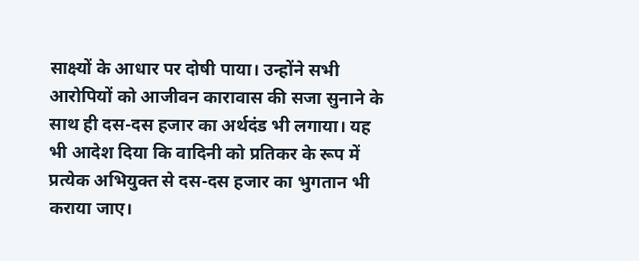साक्ष्यों के आधार पर दोषी पाया। उन्होंने सभी आरोपियों को आजीवन कारावास की सजा सुनाने के साथ ही दस-दस हजार का अर्थदंड भी लगाया। यह भी आदेश दिया कि वादिनी को प्रतिकर के रूप में प्रत्येक अभियुक्त से दस-दस हजार का भुगतान भी कराया जाए।